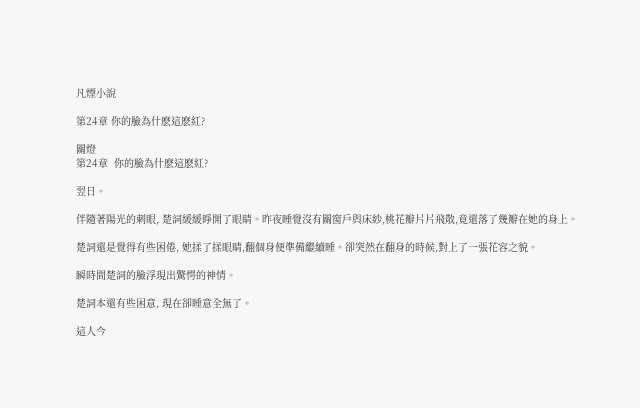凡煙小說

第24章 你的臉為什麽這麽紅?

關燈
第24章  你的臉為什麽這麽紅?

翌日。

伴隨著陽光的刺眼, 楚詞緩緩睜開了眼睛。昨夜睡覺沒有關窗戶與床紗,桃花瓣片片飛散,竟還落了幾瓣在她的身上。

楚詞還是覺得有些困倦, 她揉了揉眼睛,翻個身便準備繼續睡。卻突然在翻身的時候,對上了一張花容之貌。

瞬時間楚詞的臉浮現出驚愕的神情。

楚詞本還有些困意, 現在卻睡意全無了。

這人今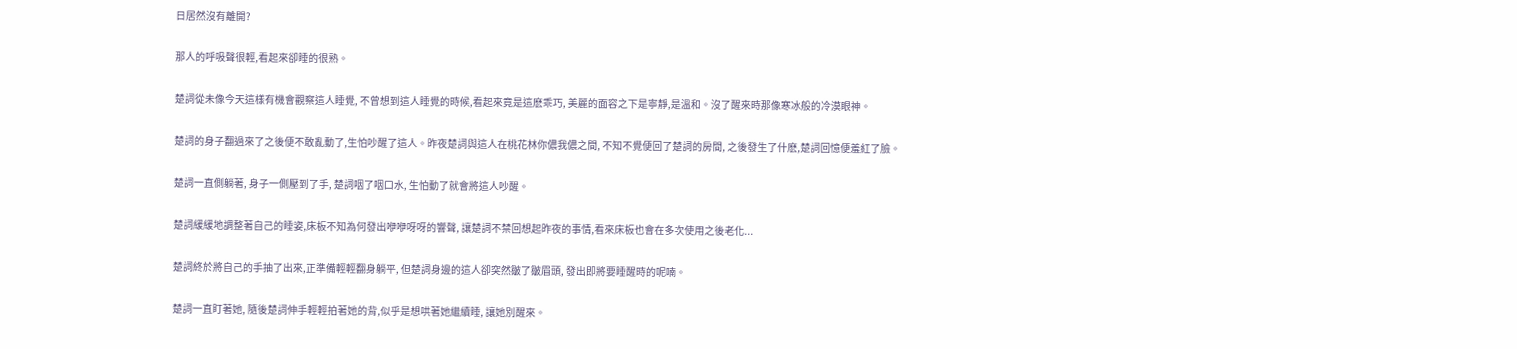日居然沒有離開?

那人的呼吸聲很輕,看起來卻睡的很熟。

楚詞從未像今天這樣有機會觀察這人睡覺, 不曾想到這人睡覺的時候,看起來竟是這麽乖巧, 美麗的面容之下是寧靜,是溫和。沒了醒來時那像寒冰般的冷漠眼神。

楚詞的身子翻過來了之後便不敢亂動了,生怕吵醒了這人。昨夜楚詞與這人在桃花林你儂我儂之間, 不知不覺便回了楚詞的房間, 之後發生了什麽,楚詞回憶便羞紅了臉。

楚詞一直側躺著, 身子一側壓到了手, 楚詞咽了咽口水, 生怕動了就會將這人吵醒。

楚詞緩緩地調整著自己的睡姿,床板不知為何發出咿咿呀呀的響聲, 讓楚詞不禁回想起昨夜的事情,看來床板也會在多次使用之後老化...

楚詞終於將自己的手抽了出來,正準備輕輕翻身躺平, 但楚詞身邊的這人卻突然皺了皺眉頭, 發出即將要睡醒時的呢喃。

楚詞一直盯著她, 隨後楚詞伸手輕輕拍著她的背,似乎是想哄著她繼續睡, 讓她別醒來。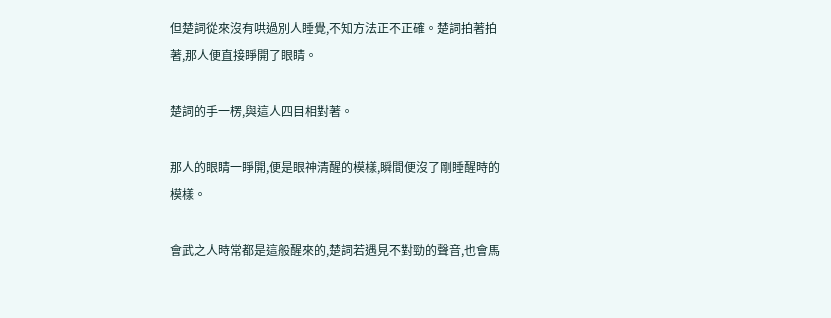但楚詞從來沒有哄過別人睡覺,不知方法正不正確。楚詞拍著拍著,那人便直接睜開了眼睛。

楚詞的手一楞,與這人四目相對著。

那人的眼睛一睜開,便是眼神清醒的模樣,瞬間便沒了剛睡醒時的模樣。

會武之人時常都是這般醒來的,楚詞若遇見不對勁的聲音,也會馬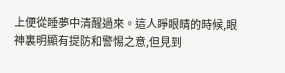上便從睡夢中清醒過來。這人睜眼睛的時候,眼神裏明顯有提防和警惕之意,但見到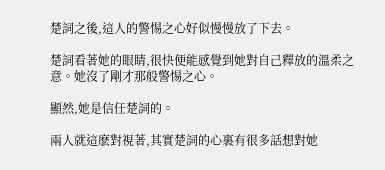楚詞之後,這人的警惕之心好似慢慢放了下去。

楚詞看著她的眼睛,很快便能感覺到她對自己釋放的溫柔之意。她沒了剛才那般警惕之心。

顯然,她是信任楚詞的。

兩人就這麽對視著,其實楚詞的心裏有很多話想對她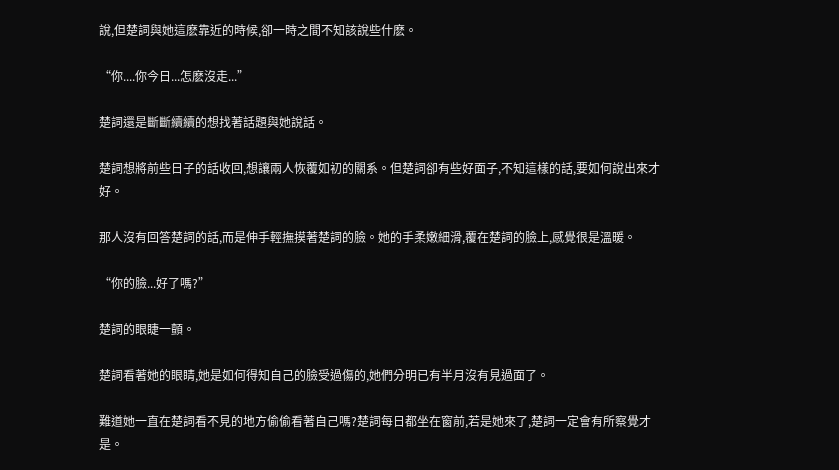說,但楚詞與她這麽靠近的時候,卻一時之間不知該說些什麽。

“你....你今日...怎麽沒走...”

楚詞還是斷斷續續的想找著話題與她說話。

楚詞想將前些日子的話收回,想讓兩人恢覆如初的關系。但楚詞卻有些好面子,不知這樣的話,要如何說出來才好。

那人沒有回答楚詞的話,而是伸手輕撫摸著楚詞的臉。她的手柔嫩細滑,覆在楚詞的臉上,感覺很是溫暖。

“你的臉...好了嗎?”

楚詞的眼睫一顫。

楚詞看著她的眼睛,她是如何得知自己的臉受過傷的,她們分明已有半月沒有見過面了。

難道她一直在楚詞看不見的地方偷偷看著自己嗎?楚詞每日都坐在窗前,若是她來了,楚詞一定會有所察覺才是。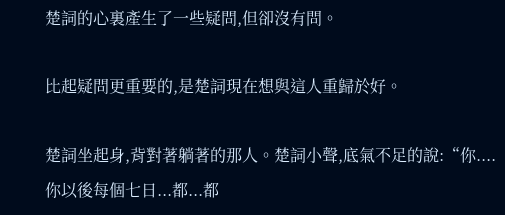楚詞的心裏產生了一些疑問,但卻沒有問。

比起疑問更重要的,是楚詞現在想與這人重歸於好。

楚詞坐起身,背對著躺著的那人。楚詞小聲,底氣不足的說:“你....你以後每個七日...都...都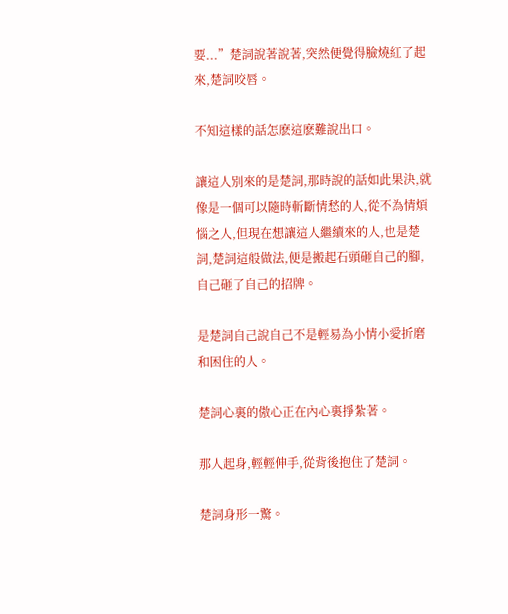要...”楚詞說著說著,突然便覺得臉燒紅了起來,楚詞咬唇。

不知這樣的話怎麽這麽難說出口。

讓這人別來的是楚詞,那時說的話如此果決,就像是一個可以隨時斬斷情愁的人,從不為情煩惱之人,但現在想讓這人繼續來的人,也是楚詞,楚詞這般做法,便是搬起石頭砸自己的腳,自己砸了自己的招牌。

是楚詞自己說自己不是輕易為小情小愛折磨和困住的人。

楚詞心裏的傲心正在內心裏掙紮著。

那人起身,輕輕伸手,從背後抱住了楚詞。

楚詞身形一驚。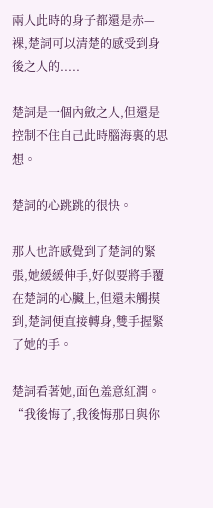兩人此時的身子都還是赤—裸,楚詞可以清楚的感受到身後之人的.....

楚詞是一個內斂之人,但還是控制不住自己此時腦海裏的思想。

楚詞的心跳跳的很快。

那人也許感覺到了楚詞的緊張,她緩緩伸手,好似要將手覆在楚詞的心臟上,但還未觸摸到,楚詞便直接轉身,雙手握緊了她的手。

楚詞看著她,面色羞意紅潤。“我後悔了,我後悔那日與你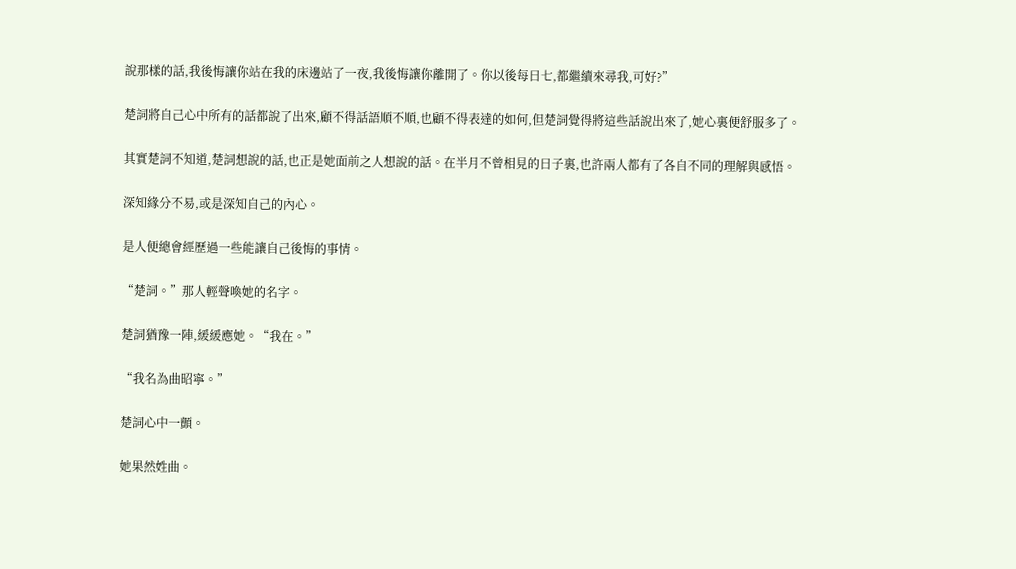說那樣的話,我後悔讓你站在我的床邊站了一夜,我後悔讓你離開了。你以後每日七,都繼續來尋我,可好?”

楚詞將自己心中所有的話都說了出來,顧不得話語順不順,也顧不得表達的如何,但楚詞覺得將這些話說出來了,她心裏便舒服多了。

其實楚詞不知道,楚詞想說的話,也正是她面前之人想說的話。在半月不曾相見的日子裏,也許兩人都有了各自不同的理解與感悟。

深知緣分不易,或是深知自己的內心。

是人便總會經歷過一些能讓自己後悔的事情。

“楚詞。”那人輕聲喚她的名字。

楚詞猶豫一陣,緩緩應她。“我在。”

“我名為曲昭寧。”

楚詞心中一顫。

她果然姓曲。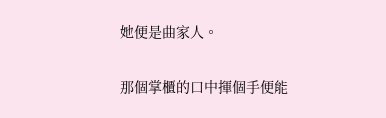她便是曲家人。

那個掌櫃的口中揮個手便能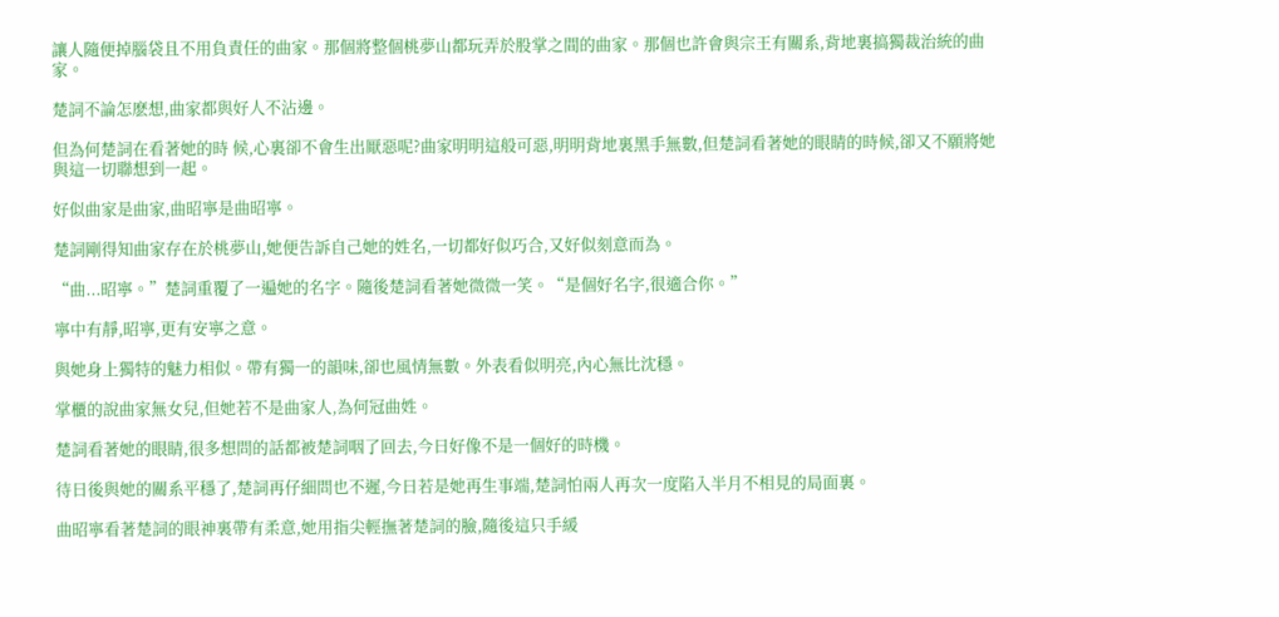讓人隨便掉腦袋且不用負責任的曲家。那個將整個桃夢山都玩弄於股掌之間的曲家。那個也許會與宗王有關系,背地裏搞獨裁治統的曲家。

楚詞不論怎麽想,曲家都與好人不沾邊。

但為何楚詞在看著她的時 候,心裏卻不會生出厭惡呢?曲家明明這般可惡,明明背地裏黑手無數,但楚詞看著她的眼睛的時候,卻又不願將她與這一切聯想到一起。

好似曲家是曲家,曲昭寧是曲昭寧。

楚詞剛得知曲家存在於桃夢山,她便告訴自己她的姓名,一切都好似巧合,又好似刻意而為。

“曲...昭寧。”楚詞重覆了一遍她的名字。隨後楚詞看著她微微一笑。“是個好名字,很適合你。”

寧中有靜,昭寧,更有安寧之意。

與她身上獨特的魅力相似。帶有獨一的韻味,卻也風情無數。外表看似明亮,內心無比沈穩。

掌櫃的說曲家無女兒,但她若不是曲家人,為何冠曲姓。

楚詞看著她的眼睛,很多想問的話都被楚詞咽了回去,今日好像不是一個好的時機。

待日後與她的關系平穩了,楚詞再仔細問也不遲,今日若是她再生事端,楚詞怕兩人再次一度陷入半月不相見的局面裏。

曲昭寧看著楚詞的眼神裏帶有柔意,她用指尖輕撫著楚詞的臉,隨後這只手緩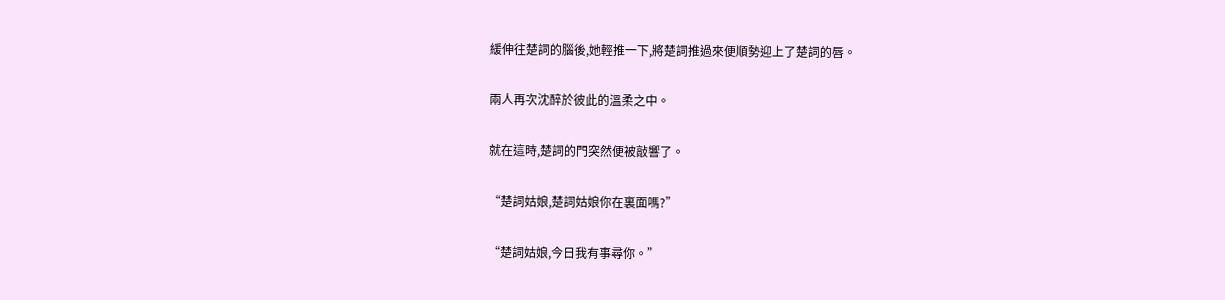緩伸往楚詞的腦後,她輕推一下,將楚詞推過來便順勢迎上了楚詞的唇。

兩人再次沈醉於彼此的溫柔之中。

就在這時,楚詞的門突然便被敲響了。

“楚詞姑娘,楚詞姑娘你在裏面嗎?”

“楚詞姑娘,今日我有事尋你。”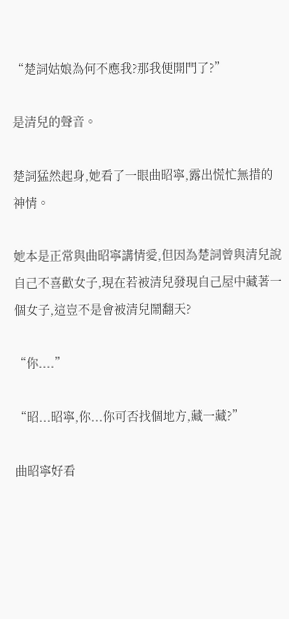“楚詞姑娘為何不應我?那我便開門了?”

是清兒的聲音。

楚詞猛然起身,她看了一眼曲昭寧,露出慌忙無措的神情。

她本是正常與曲昭寧講情愛,但因為楚詞曾與清兒說自己不喜歡女子,現在若被清兒發現自己屋中藏著一個女子,這豈不是會被清兒鬧翻天?

“你....”

“昭...昭寧,你...你可否找個地方,藏一藏?”

曲昭寧好看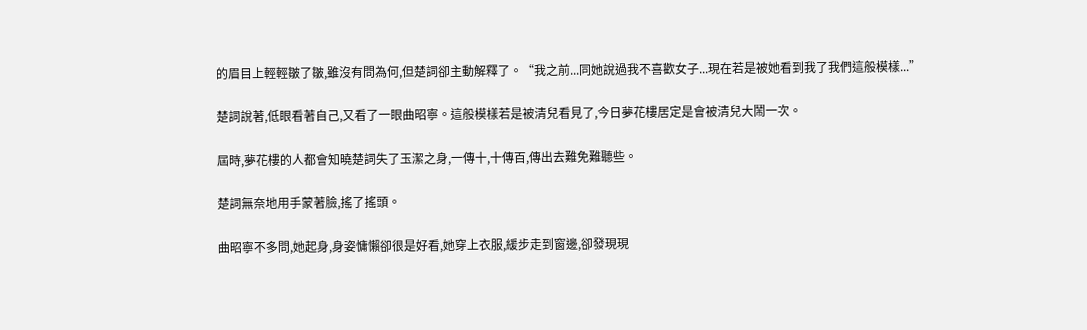的眉目上輕輕皺了皺,雖沒有問為何,但楚詞卻主動解釋了。“我之前...同她說過我不喜歡女子...現在若是被她看到我了我們這般模樣...”

楚詞說著,低眼看著自己,又看了一眼曲昭寧。這般模樣若是被清兒看見了,今日夢花樓居定是會被清兒大鬧一次。

屆時,夢花樓的人都會知曉楚詞失了玉潔之身,一傳十,十傳百,傳出去難免難聽些。

楚詞無奈地用手蒙著臉,搖了搖頭。

曲昭寧不多問,她起身,身姿慵懶卻很是好看,她穿上衣服,緩步走到窗邊,卻發現現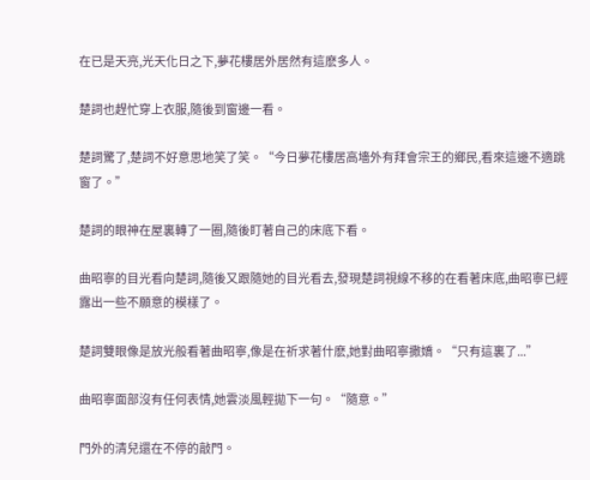在已是天亮,光天化日之下,夢花樓居外居然有這麽多人。

楚詞也趕忙穿上衣服,隨後到窗邊一看。

楚詞驚了,楚詞不好意思地笑了笑。“今日夢花樓居高墻外有拜會宗王的鄉民,看來這邊不適跳窗了。”

楚詞的眼神在屋裏轉了一圈,隨後盯著自己的床底下看。

曲昭寧的目光看向楚詞,隨後又跟隨她的目光看去,發現楚詞視線不移的在看著床底,曲昭寧已經露出一些不願意的模樣了。

楚詞雙眼像是放光般看著曲昭寧,像是在祈求著什麽,她對曲昭寧撒嬌。“只有這裏了...”

曲昭寧面部沒有任何表情,她雲淡風輕拋下一句。“隨意。”

門外的清兒還在不停的敲門。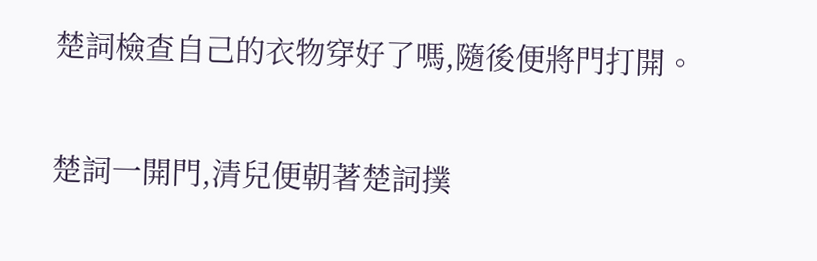楚詞檢查自己的衣物穿好了嗎,隨後便將門打開。

楚詞一開門,清兒便朝著楚詞撲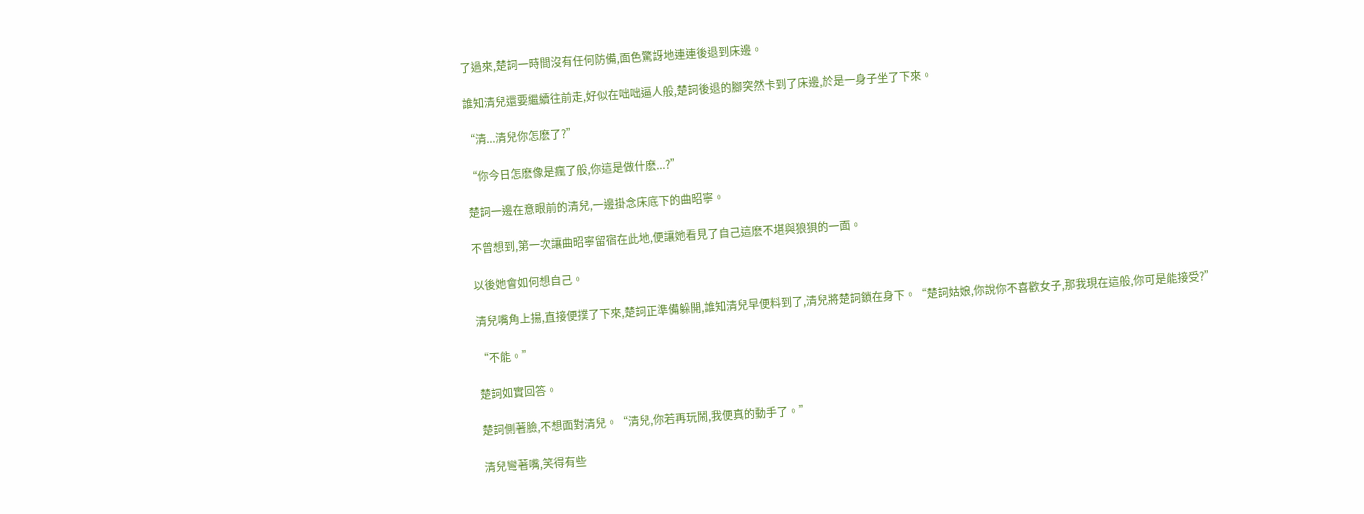了過來,楚詞一時間沒有任何防備,面色驚訝地連連後退到床邊。

誰知清兒還要繼續往前走,好似在咄咄逼人般,楚詞後退的腳突然卡到了床邊,於是一身子坐了下來。

“清...清兒你怎麽了?”

“你今日怎麽像是瘋了般,你這是做什麽...?”

楚詞一邊在意眼前的清兒,一邊掛念床底下的曲昭寧。

不曾想到,第一次讓曲昭寧留宿在此地,便讓她看見了自己這麽不堪與狼狽的一面。

以後她會如何想自己。

清兒嘴角上揚,直接便撲了下來,楚詞正準備躲開,誰知清兒早便料到了,清兒將楚詞鎖在身下。“楚詞姑娘,你說你不喜歡女子,那我現在這般,你可是能接受?”

“不能。”

楚詞如實回答。

楚詞側著臉,不想面對清兒。“清兒,你若再玩鬧,我便真的動手了。”

清兒彎著嘴,笑得有些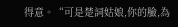得意。“可是楚詞姑娘,你的臉,為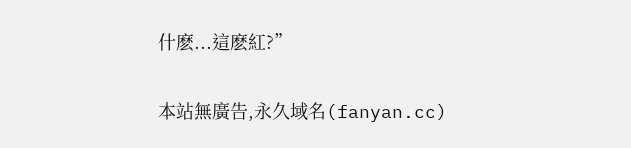什麽...這麽紅?”

本站無廣告,永久域名(fanyan.cc)